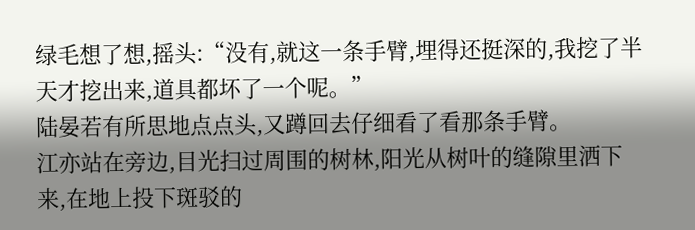绿毛想了想,摇头:“没有,就这一条手臂,埋得还挺深的,我挖了半天才挖出来,道具都坏了一个呢。”
陆晏若有所思地点点头,又蹲回去仔细看了看那条手臂。
江亦站在旁边,目光扫过周围的树林,阳光从树叶的缝隙里洒下来,在地上投下斑驳的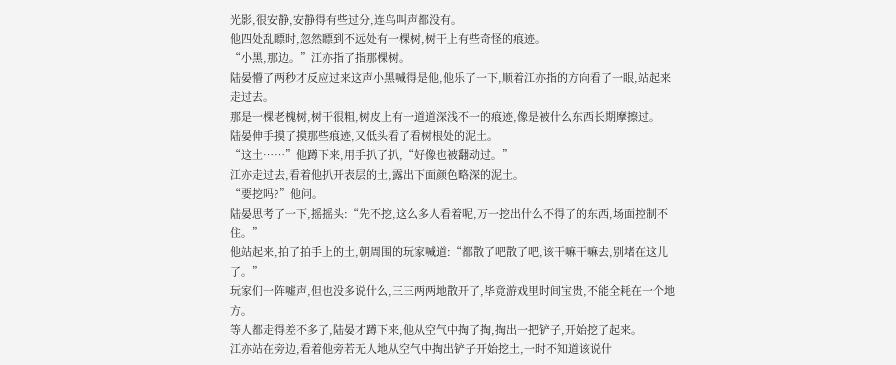光影,很安静,安静得有些过分,连鸟叫声都没有。
他四处乱瞟时,忽然瞟到不远处有一棵树,树干上有些奇怪的痕迹。
“小黑,那边。”江亦指了指那棵树。
陆晏懵了两秒才反应过来这声小黑喊得是他,他乐了一下,顺着江亦指的方向看了一眼,站起来走过去。
那是一棵老槐树,树干很粗,树皮上有一道道深浅不一的痕迹,像是被什么东西长期摩擦过。
陆晏伸手摸了摸那些痕迹,又低头看了看树根处的泥土。
“这土……”他蹲下来,用手扒了扒,“好像也被翻动过。”
江亦走过去,看着他扒开表层的土,露出下面颜色略深的泥土。
“要挖吗?”他问。
陆晏思考了一下,摇摇头:“先不挖,这么多人看着呢,万一挖出什么不得了的东西,场面控制不住。”
他站起来,拍了拍手上的土,朝周围的玩家喊道:“都散了吧散了吧,该干嘛干嘛去,别堵在这儿了。”
玩家们一阵嘘声,但也没多说什么,三三两两地散开了,毕竟游戏里时间宝贵,不能全耗在一个地方。
等人都走得差不多了,陆晏才蹲下来,他从空气中掏了掏,掏出一把铲子,开始挖了起来。
江亦站在旁边,看着他旁若无人地从空气中掏出铲子开始挖土,一时不知道该说什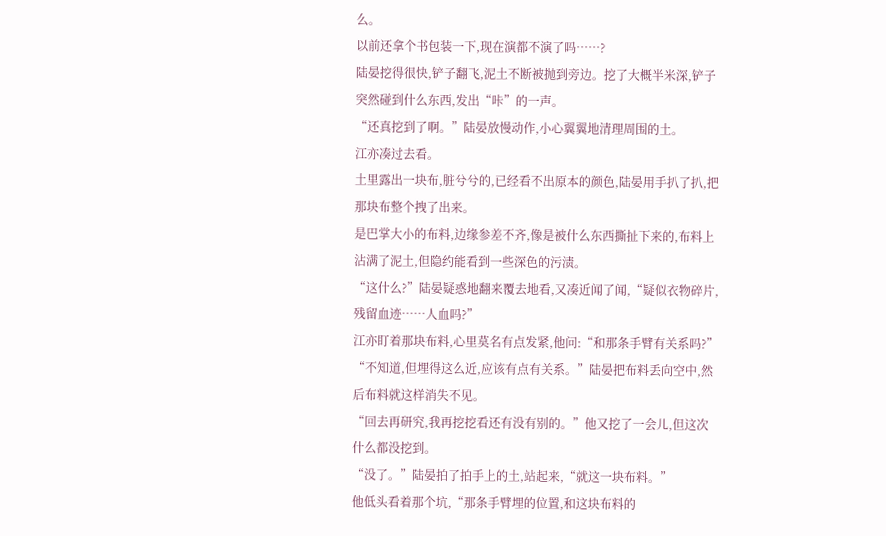么。
以前还拿个书包装一下,现在演都不演了吗……?
陆晏挖得很快,铲子翻飞,泥土不断被抛到旁边。挖了大概半米深,铲子突然碰到什么东西,发出“咔”的一声。
“还真挖到了啊。”陆晏放慢动作,小心翼翼地清理周围的土。
江亦凑过去看。
土里露出一块布,脏兮兮的,已经看不出原本的颜色,陆晏用手扒了扒,把那块布整个拽了出来。
是巴掌大小的布料,边缘参差不齐,像是被什么东西撕扯下来的,布料上沾满了泥土,但隐约能看到一些深色的污渍。
“这什么?”陆晏疑惑地翻来覆去地看,又凑近闻了闻,“疑似衣物碎片,残留血迹……人血吗?”
江亦盯着那块布料,心里莫名有点发紧,他问:“和那条手臂有关系吗?”
“不知道,但埋得这么近,应该有点有关系。”陆晏把布料丢向空中,然后布料就这样消失不见。
“回去再研究,我再挖挖看还有没有别的。”他又挖了一会儿,但这次什么都没挖到。
“没了。”陆晏拍了拍手上的土,站起来,“就这一块布料。”
他低头看着那个坑,“那条手臂埋的位置,和这块布料的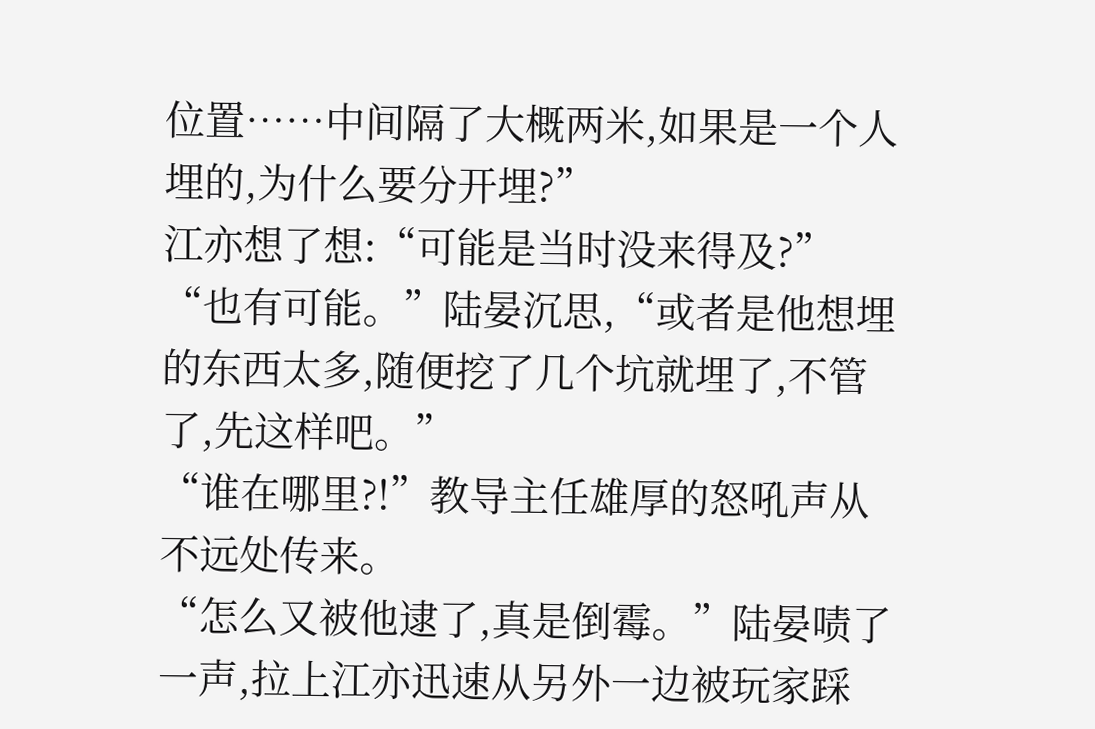位置……中间隔了大概两米,如果是一个人埋的,为什么要分开埋?”
江亦想了想:“可能是当时没来得及?”
“也有可能。”陆晏沉思,“或者是他想埋的东西太多,随便挖了几个坑就埋了,不管了,先这样吧。”
“谁在哪里?!”教导主任雄厚的怒吼声从不远处传来。
“怎么又被他逮了,真是倒霉。”陆晏啧了一声,拉上江亦迅速从另外一边被玩家踩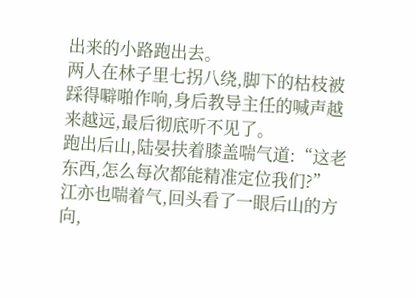出来的小路跑出去。
两人在林子里七拐八绕,脚下的枯枝被踩得噼啪作响,身后教导主任的喊声越来越远,最后彻底听不见了。
跑出后山,陆晏扶着膝盖喘气道:“这老东西,怎么每次都能精准定位我们?”
江亦也喘着气,回头看了一眼后山的方向,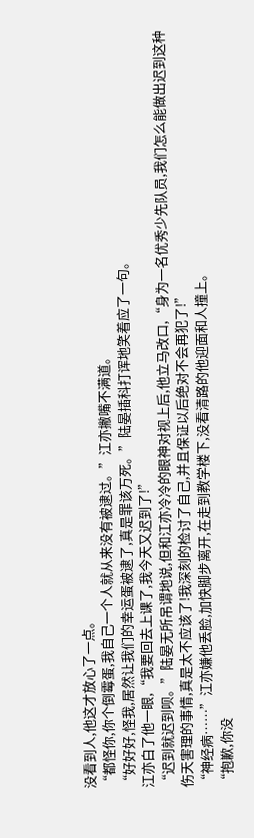没看到人,他这才放心了一点。
“都怪你,你个倒霉蛋,我自己一个人就从来没有被逮过。”江亦撇嘴不满道。
“好好好,怪我,居然让我们的幸运蛋被逮了,真是罪该万死。”陆晏插科打诨地笑着应了一句。
江亦白了他一眼,“我要回去上课了,我今天又迟到了!”
“迟到就迟到呗。”陆晏无所吊谓地说,但和江亦冷冷的眼神对视上后,他立马改口,“身为一名优秀少先队员,我们怎么能做出迟到这种伤天害理的事情,真是太不应该了!我深刻的检讨了自己,并且保证以后绝对不会再犯了!”
“神经病……”江亦嫌他丢脸,加快脚步离开,在走到教学楼下,没看清路的他迎面和人撞上。
“抱歉,你没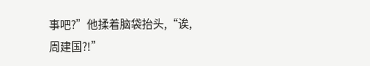事吧?”他揉着脑袋抬头,“诶,周建国?!”